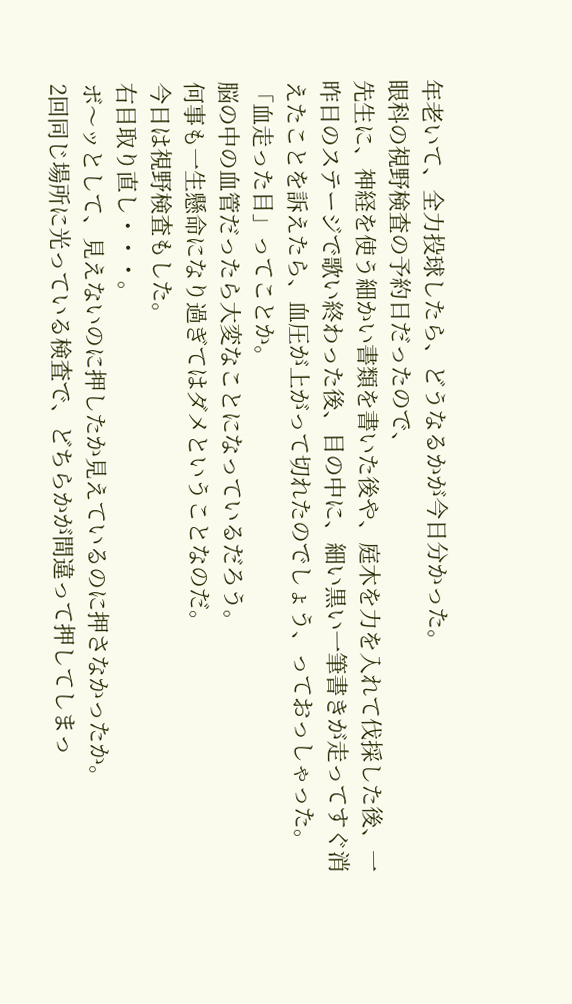年老いて、全力投球したら、どうなるかが今日分かった。
眼科の視野検査の予約日だったので、
先生に、神経を使う細かい書類を書いた後や、庭木を力を入れて伐採した後、一昨日のステージで歌い終わった後、目の中に、細い黒い一筆書きが走ってすぐ消えたことを訴えたら、血圧が上がって切れたのでしょう、っておっしゃった。
「血走った目」ってことか。
脳の中の血管だったら大変なことになっているだろう。
何事も一生懸命になり過ぎてはダメということなのだ。
今日は視野検査もした。
右目取り直し・・・。
ボ〜ッとして、見えないのに押したか見えているのに押さなかったか。
2回同じ場所に光っている検査で、どちらかが間違って押してしまっ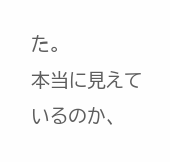た。
本当に見えているのか、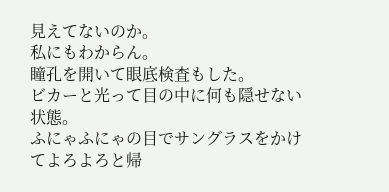見えてないのか。
私にもわからん。
瞳孔を開いて眼底検査もした。
ビカーと光って目の中に何も隠せない状態。
ふにゃふにゃの目でサングラスをかけてよろよろと帰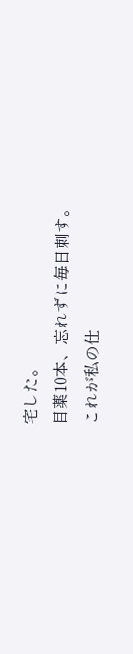宅した。
目薬10本、忘れずに毎日刺す。
これが私の仕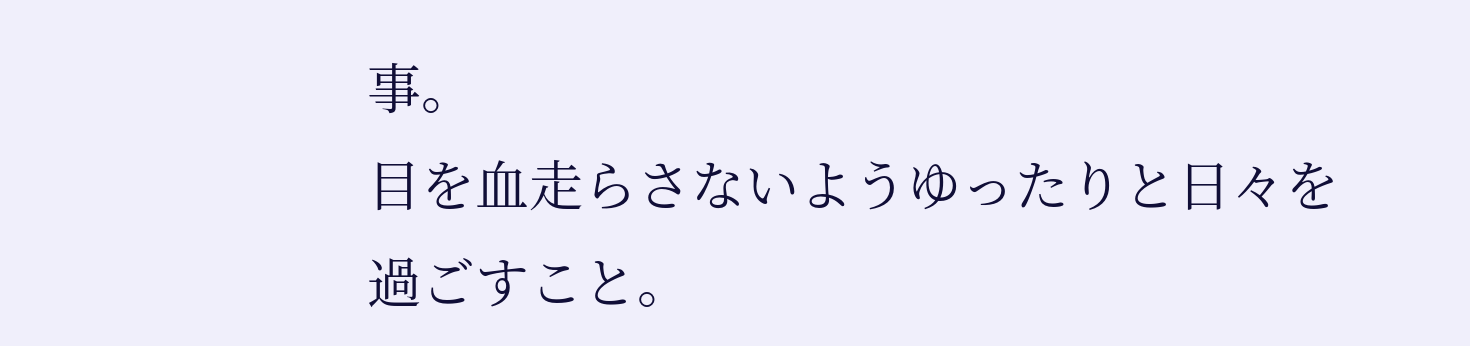事。
目を血走らさないようゆったりと日々を過ごすこと。